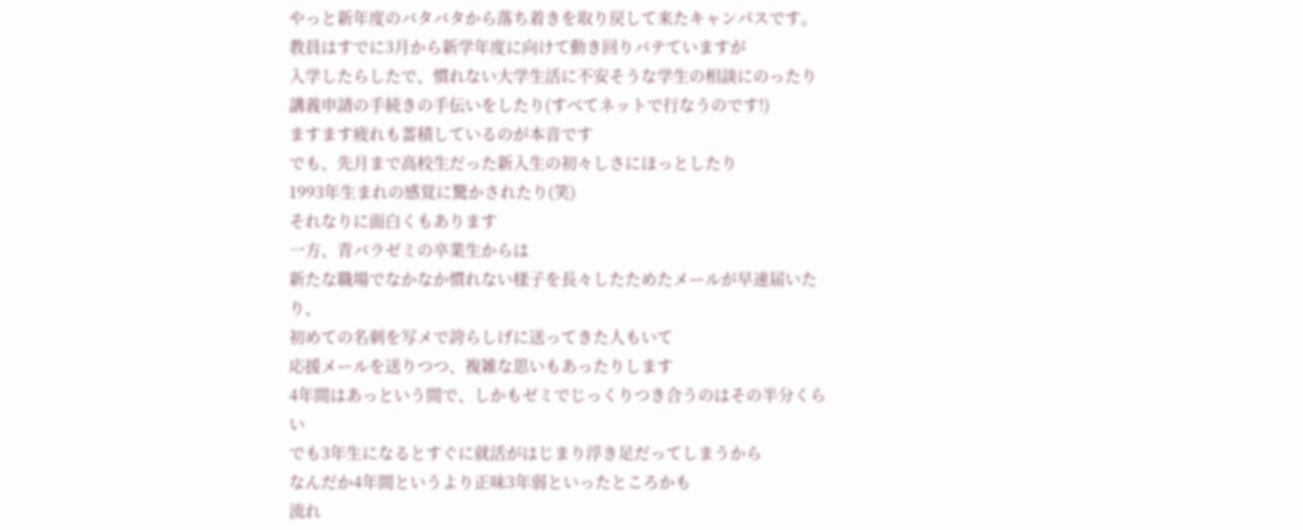やっと新年度のバタバタから落ち着きを取り戻して来たキャンパスです。
教員はすでに3月から新学年度に向けて動き回りバテていますが
入学したらしたで、慣れない大学生活に不安そうな学生の相談にのったり
講義申請の手続きの手伝いをしたり(すべてネットで行なうのです!)
ますます疲れも蓄積しているのが本音です
でも、先月まで高校生だった新入生の初々しさにほっとしたり
1993年生まれの感覚に驚かされたり(笑)
それなりに面白くもあります
一方、青バラゼミの卒業生からは
新たな職場でなかなか慣れない様子を長々したためたメールが早速届いたり、
初めての名刺を写メで誇らしげに送ってきた人もいて
応援メールを送りつつ、複雑な思いもあったりします
4年間はあっという間で、しかもゼミでじっくりつき合うのはその半分くらい
でも3年生になるとすぐに就活がはじまり浮き足だってしまうから
なんだか4年間というより正味3年弱といったところかも
流れ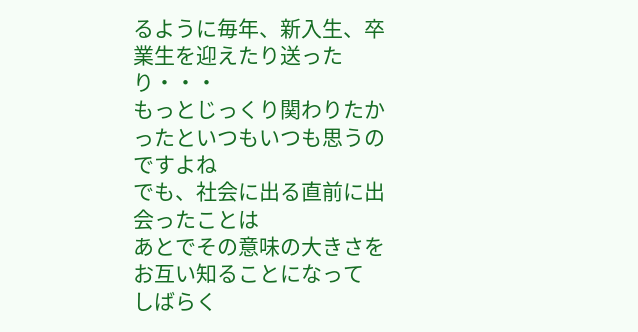るように毎年、新入生、卒業生を迎えたり送ったり・・・
もっとじっくり関わりたかったといつもいつも思うのですよね
でも、社会に出る直前に出会ったことは
あとでその意味の大きさをお互い知ることになって
しばらく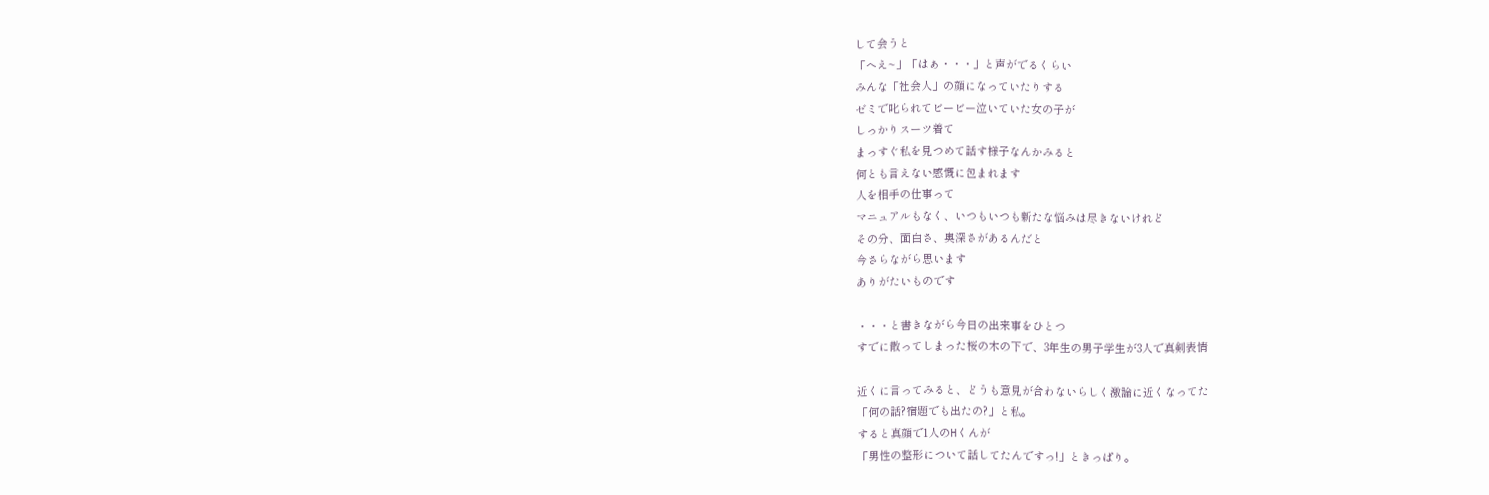して会うと
「へえ~」「はぁ・・・」と声がでるくらい
みんな「社会人」の顔になっていたりする
ゼミで叱られてビービー泣いていた女の子が
しっかりスーツ着て
まっすぐ私を見つめて話す様子なんかみると
何とも言えない感慨に包まれます
人を相手の仕事って
マニュアルもなく、いつもいつも新たな悩みは尽きないけれど
その分、面白さ、奥深さがあるんだと
今さらながら思います
ありがたいものです

・・・と書きながら今日の出来事をひとつ
すでに散ってしまった桜の木の下で、3年生の男子学生が3人で真剣表情

近くに言ってみると、どうも意見が合わないらしく激論に近くなってた
「何の話?宿題でも出たの?」と私。
すると真顔で1人のHくんが
「男性の整形について話してたんですっ!」ときっぱり。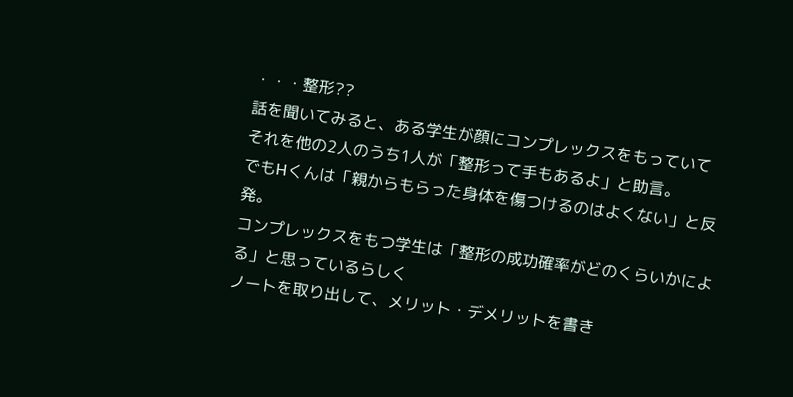・・・整形??
話を聞いてみると、ある学生が顔にコンプレックスをもっていて
それを他の2人のうち1人が「整形って手もあるよ」と助言。
でもHくんは「親からもらった身体を傷つけるのはよくない」と反発。
コンプレックスをもつ学生は「整形の成功確率がどのくらいかによる」と思っているらしく
ノートを取り出して、メリット・デメリットを書き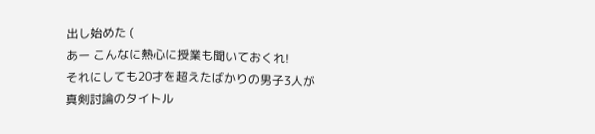出し始めた (
あー こんなに熱心に授業も聞いておくれ!
それにしても20才を超えたばかりの男子3人が
真剣討論のタイトル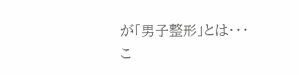が「男子整形」とは・・・
こ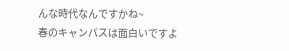んな時代なんですかね~
春のキャンパスは面白いですよ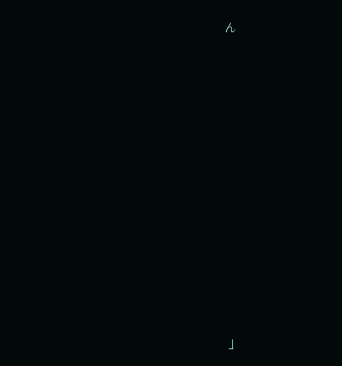ん





















」